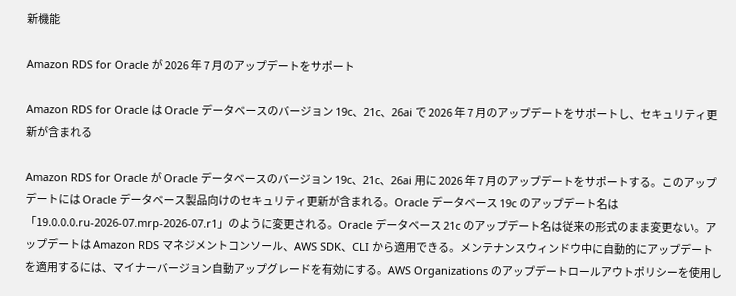新機能

Amazon RDS for Oracle が 2026 年 7 月のアップデートをサポート

Amazon RDS for Oracle は Oracle データベースのバージョン 19c、21c、26ai で 2026 年 7 月のアップデートをサポートし、セキュリティ更新が含まれる

Amazon RDS for Oracle が Oracle データベースのバージョン 19c、21c、26ai 用に 2026 年 7 月のアップデートをサポートする。このアップデートには Oracle データベース製品向けのセキュリティ更新が含まれる。Oracle データベース 19c のアップデート名は「19.0.0.0.ru-2026-07.mrp-2026-07.r1」のように変更される。Oracle データベース 21c のアップデート名は従来の形式のまま変更ない。アップデートは Amazon RDS マネジメントコンソール、AWS SDK、CLI から適用できる。メンテナンスウィンドウ中に自動的にアップデートを適用するには、マイナーバージョン自動アップグレードを有効にする。AWS Organizations のアップデートロールアウトポリシーを使用し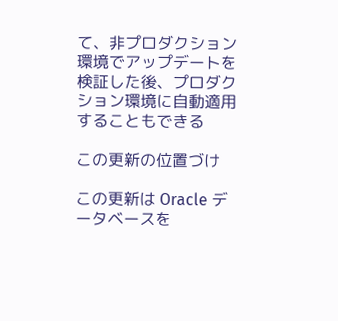て、非プロダクション環境でアップデートを検証した後、プロダクション環境に自動適用することもできる

この更新の位置づけ

この更新は Oracle データベースを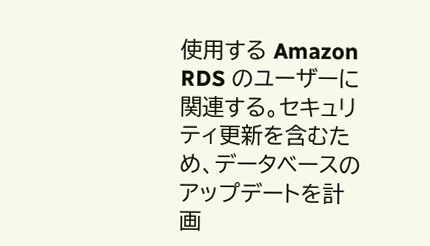使用する Amazon RDS のユーザーに関連する。セキュリティ更新を含むため、データベースのアップデートを計画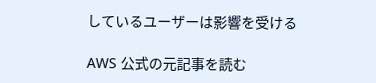しているユーザーは影響を受ける

AWS 公式の元記事を読む